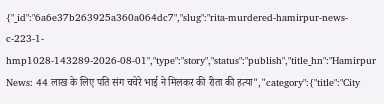{"_id":"6a6e37b263925a360a064dc7","slug":"rita-murdered-hamirpur-news-c-223-1-hmp1028-143289-2026-08-01","type":"story","status":"publish","title_hn":"Hamirpur News: 44 लाख के लिए पति संग चचेरे भाई ने मिलकर की रीता की हत्या","category":{"title":"City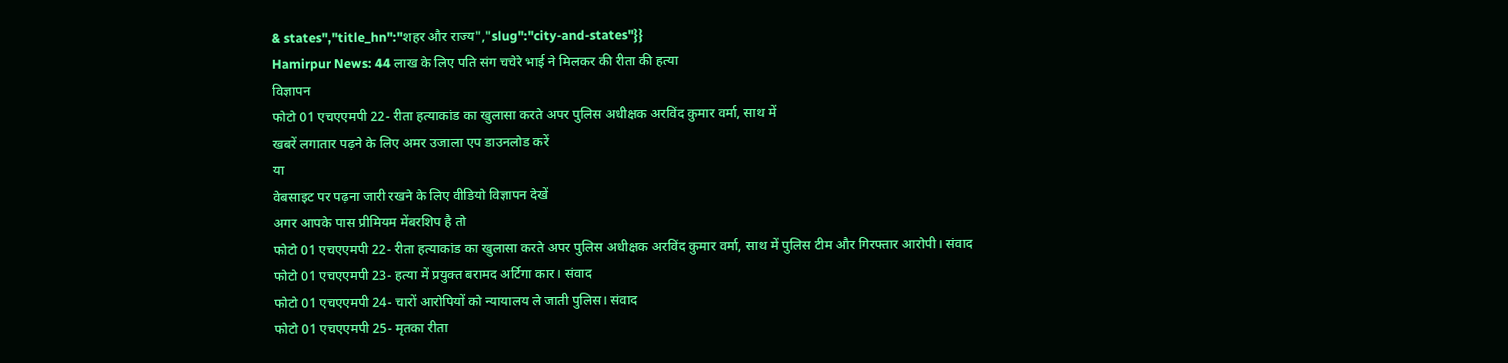& states","title_hn":"शहर और राज्य","slug":"city-and-states"}}
Hamirpur News: 44 लाख के लिए पति संग चचेरे भाई ने मिलकर की रीता की हत्या
विज्ञापन
फोटो 01 एचएएमपी 22- रीता हत्याकांड का खुलासा करते अपर पुलिस अधीक्षक अरविंद कुमार वर्मा, साथ में
खबरें लगातार पढ़ने के लिए अमर उजाला एप डाउनलोड करें
या
वेबसाइट पर पढ़ना जारी रखने के लिए वीडियो विज्ञापन देखें
अगर आपके पास प्रीमियम मेंबरशिप है तो
फोटो 01 एचएएमपी 22- रीता हत्याकांड का खुलासा करते अपर पुलिस अधीक्षक अरविंद कुमार वर्मा, साथ में पुलिस टीम और गिरफ्तार आरोपी। संवाद
फोटो 01 एचएएमपी 23- हत्या में प्रयुक्त बरामद अर्टिगा कार। संवाद
फोटो 01 एचएएमपी 24- चारों आरोपियों को न्यायालय ले जाती पुलिस। संवाद
फोटो 01 एचएएमपी 25- मृतका रीता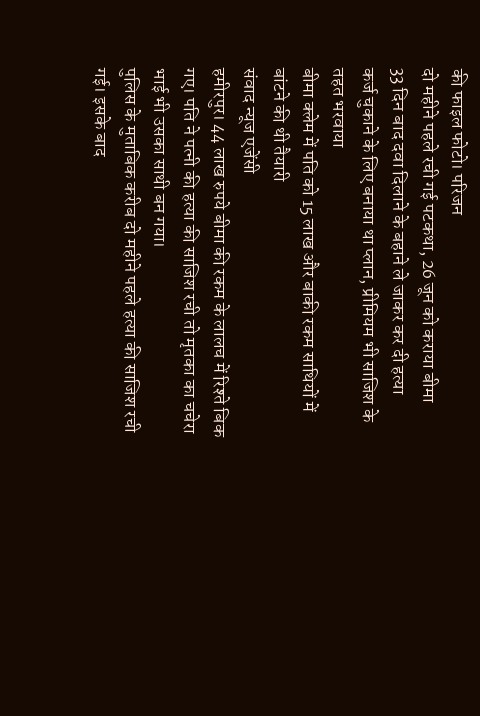की फाइल फोटो। परिजन
दो महीने पहले रची गई पटकथा, 26 जून को कराया बीमा
33 दिन बाद दवा दिलाने के बहाने ले जाकर कर दी हत्या
कर्ज चुकाने के लिए बनाया था प्लान, प्रीमियम भी साजिश के तहत भरवाया
बीमा क्लेम में पति को 15 लाख और बाकी रकम साथियों में बांटने की थी तैयारी
संवाद न्यूज एजेंसी
हमीरपुर। 44 लाख रुपये बीमा की रकम के लालच में रिश्ते बिक गए। पति ने पत्नी की हत्या की साजिश रची तो मृतका का चचेरा भाई भी उसका साथी बन गया।
पुलिस के मुताबिक करीब दो महीने पहले हत्या की साजिश रची गई। इसके बाद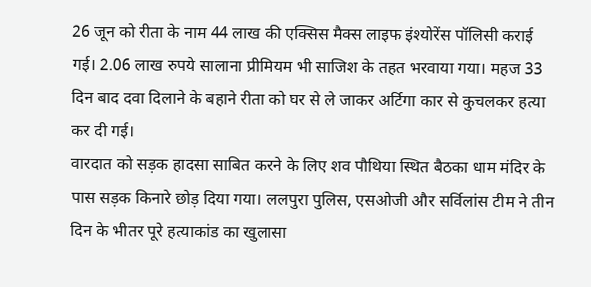26 जून को रीता के नाम 44 लाख की एक्सिस मैक्स लाइफ इंश्योरेंस पॉलिसी कराई गई। 2.06 लाख रुपये सालाना प्रीमियम भी साजिश के तहत भरवाया गया। महज 33 दिन बाद दवा दिलाने के बहाने रीता को घर से ले जाकर अर्टिगा कार से कुचलकर हत्या कर दी गई।
वारदात को सड़क हादसा साबित करने के लिए शव पौथिया स्थित बैठका धाम मंदिर के पास सड़क किनारे छोड़ दिया गया। ललपुरा पुलिस, एसओजी और सर्विलांस टीम ने तीन दिन के भीतर पूरे हत्याकांड का खुलासा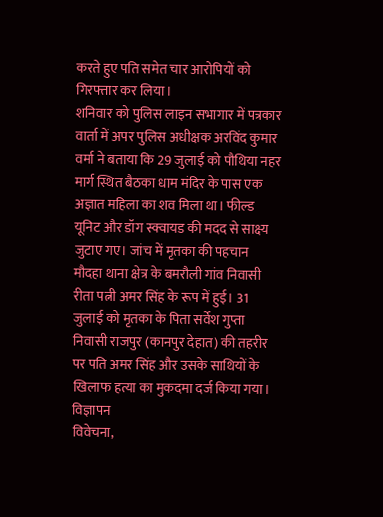करते हुए पति समेत चार आरोपियों को गिरफ्तार कर लिया।
शनिवार को पुलिस लाइन सभागार में पत्रकार वार्ता में अपर पुलिस अधीक्षक अरविंद कुमार वर्मा ने बताया कि 29 जुलाई को पौथिया नहर मार्ग स्थित बैठका धाम मंदिर के पास एक अज्ञात महिला का शव मिला था। फील्ड यूनिट और डॉग स्क्वायड की मदद से साक्ष्य जुटाए गए। जांच में मृतका की पहचान मौदहा थाना क्षेत्र के बमरौली गांव निवासी रीता पत्नी अमर सिंह के रूप में हुई। 31 जुलाई को मृतका के पिता सर्वेश गुप्ता निवासी राजपुर (कानपुर देहात) की तहरीर पर पति अमर सिंह और उसके साथियों के खिलाफ हत्या का मुकदमा दर्ज किया गया।
विज्ञापन
विवेचना,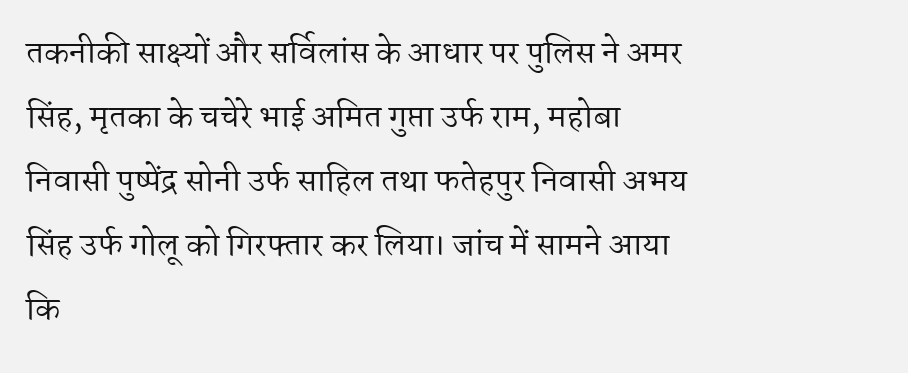तकनीकी साक्ष्यों और सर्विलांस के आधार पर पुलिस ने अमर सिंह, मृतका के चचेरे भाई अमित गुप्ता उर्फ राम, महोबा निवासी पुष्पेंद्र सोनी उर्फ साहिल तथा फतेहपुर निवासी अभय सिंह उर्फ गोलू को गिरफ्तार कर लिया। जांच में सामने आया कि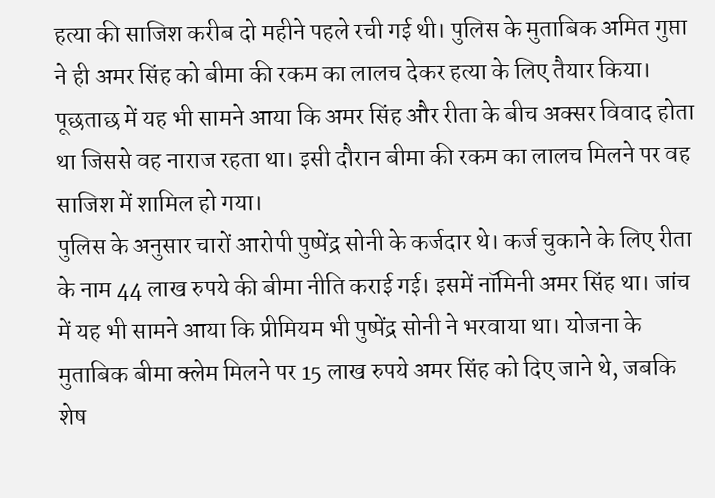हत्या की साजिश करीब दो महीने पहले रची गई थी। पुलिस के मुताबिक अमित गुप्ता ने ही अमर सिंह को बीमा की रकम का लालच देकर हत्या के लिए तैयार किया। पूछताछ में यह भी सामने आया कि अमर सिंह और रीता के बीच अक्सर विवाद होता था जिससे वह नाराज रहता था। इसी दौरान बीमा की रकम का लालच मिलने पर वह साजिश में शामिल हो गया।
पुलिस के अनुसार चारों आरोपी पुष्पेंद्र सोनी के कर्जदार थे। कर्ज चुकाने के लिए रीता के नाम 44 लाख रुपये की बीमा नीति कराई गई। इसमें नॉमिनी अमर सिंह था। जांच में यह भी सामने आया कि प्रीमियम भी पुष्पेंद्र सोनी ने भरवाया था। योजना के मुताबिक बीमा क्लेम मिलने पर 15 लाख रुपये अमर सिंह को दिए जाने थे, जबकि शेष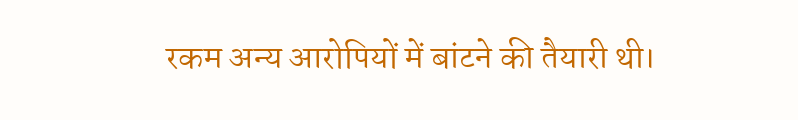रकम अन्य आरोपियों में बांटने की तैयारी थी।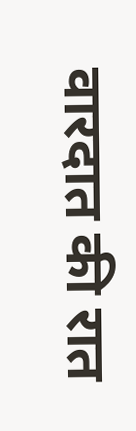वारदात की रात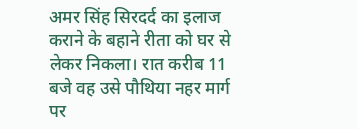अमर सिंह सिरदर्द का इलाज कराने के बहाने रीता को घर से लेकर निकला। रात करीब 11 बजे वह उसे पौथिया नहर मार्ग पर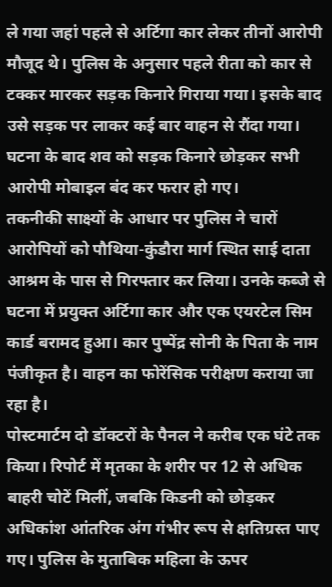ले गया जहां पहले से अर्टिगा कार लेकर तीनों आरोपी मौजूद थे। पुलिस के अनुसार पहले रीता को कार से टक्कर मारकर सड़क किनारे गिराया गया। इसके बाद उसे सड़क पर लाकर कई बार वाहन से रौंदा गया। घटना के बाद शव को सड़क किनारे छोड़कर सभी आरोपी मोबाइल बंद कर फरार हो गए।
तकनीकी साक्ष्यों के आधार पर पुलिस ने चारों आरोपियों को पौथिया-कुंडौरा मार्ग स्थित साई दाता आश्रम के पास से गिरफ्तार कर लिया। उनके कब्जे से घटना में प्रयुक्त अर्टिगा कार और एक एयरटेल सिम कार्ड बरामद हुआ। कार पुष्पेंद्र सोनी के पिता के नाम पंजीकृत है। वाहन का फोरेंसिक परीक्षण कराया जा रहा है।
पोस्टमार्टम दो डॉक्टरों के पैनल ने करीब एक घंटे तक किया। रिपोर्ट में मृतका के शरीर पर 12 से अधिक बाहरी चोटें मिलीं, जबकि किडनी को छोड़कर अधिकांश आंतरिक अंग गंभीर रूप से क्षतिग्रस्त पाए गए। पुलिस के मुताबिक महिला के ऊपर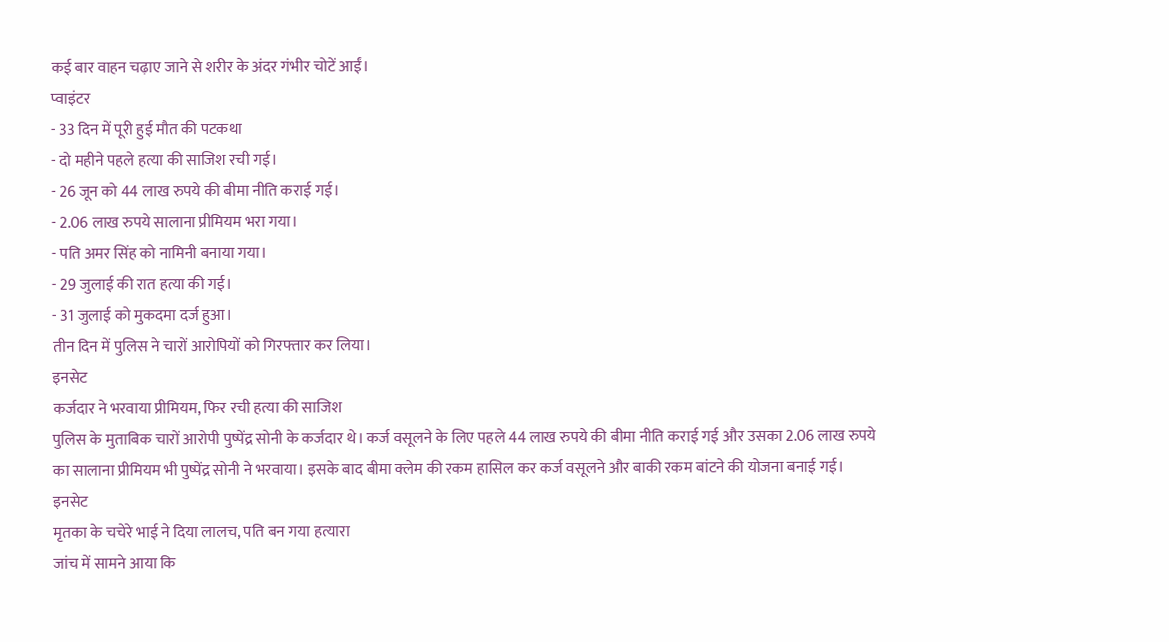कई बार वाहन चढ़ाए जाने से शरीर के अंदर गंभीर चोटें आईं।
प्वाइंटर
- 33 दिन में पूरी हुई मौत की पटकथा
- दो महीने पहले हत्या की साजिश रची गई।
- 26 जून को 44 लाख रुपये की बीमा नीति कराई गई।
- 2.06 लाख रुपये सालाना प्रीमियम भरा गया।
- पति अमर सिंह को नामिनी बनाया गया।
- 29 जुलाई की रात हत्या की गई।
- 31 जुलाई को मुकदमा दर्ज हुआ।
तीन दिन में पुलिस ने चारों आरोपियों को गिरफ्तार कर लिया।
इनसेट
कर्जदार ने भरवाया प्रीमियम, फिर रची हत्या की साजिश
पुलिस के मुताबिक चारों आरोपी पुष्पेंद्र सोनी के कर्जदार थे। कर्ज वसूलने के लिए पहले 44 लाख रुपये की बीमा नीति कराई गई और उसका 2.06 लाख रुपये का सालाना प्रीमियम भी पुष्पेंद्र सोनी ने भरवाया। इसके बाद बीमा क्लेम की रकम हासिल कर कर्ज वसूलने और बाकी रकम बांटने की योजना बनाई गई।
इनसेट
मृतका के चचेरे भाई ने दिया लालच, पति बन गया हत्यारा
जांच में सामने आया कि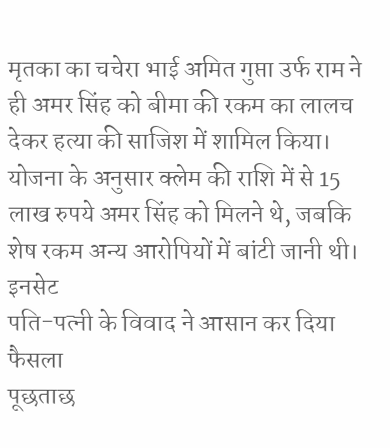मृतका का चचेरा भाई अमित गुप्ता उर्फ राम ने ही अमर सिंह को बीमा की रकम का लालच देकर हत्या की साजिश में शामिल किया। योजना के अनुसार क्लेम की राशि में से 15 लाख रुपये अमर सिंह को मिलने थे, जबकि शेष रकम अन्य आरोपियों में बांटी जानी थी।
इनसेट
पति-पत्नी के विवाद ने आसान कर दिया फैसला
पूछताछ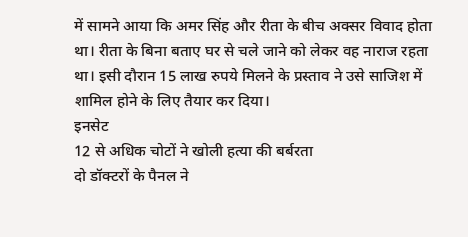में सामने आया कि अमर सिंह और रीता के बीच अक्सर विवाद होता था। रीता के बिना बताए घर से चले जाने को लेकर वह नाराज रहता था। इसी दौरान 15 लाख रुपये मिलने के प्रस्ताव ने उसे साजिश में शामिल होने के लिए तैयार कर दिया।
इनसेट
12 से अधिक चोटों ने खोली हत्या की बर्बरता
दो डॉक्टरों के पैनल ने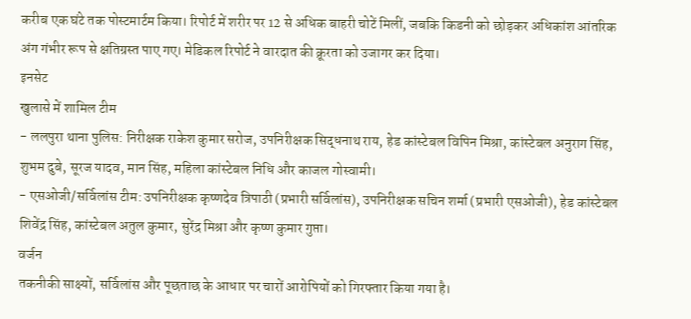करीब एक घंटे तक पोस्टमार्टम किया। रिपोर्ट में शरीर पर 12 से अधिक बाहरी चोटें मिलीं, जबकि किडनी को छोड़कर अधिकांश आंतरिक अंग गंभीर रूप से क्षतिग्रस्त पाए गए। मेडिकल रिपोर्ट ने वारदात की क्रूरता को उजागर कर दिया।
इनसेट
खुलासे में शामिल टीम
- ललपुरा थाना पुलिस: निरीक्षक राकेश कुमार सरोज, उपनिरीक्षक सिद्धनाथ राय, हेड कांस्टेबल विपिन मिश्रा, कांस्टेबल अनुराग सिंह, शुभम दुबे, सूरज यादव, मान सिंह, महिला कांस्टेबल निधि और काजल गोस्वामी।
- एसओजी/सर्विलांस टीम: उपनिरीक्षक कृष्णदेव त्रिपाठी (प्रभारी सर्विलांस), उपनिरीक्षक सचिन शर्मा (प्रभारी एसओजी), हेड कांस्टेबल शिवेंद्र सिंह, कांस्टेबल अतुल कुमार, सुरेंद्र मिश्रा और कृष्ण कुमार गुप्ता।
वर्जन
तकनीकी साक्ष्यों, सर्विलांस और पूछताछ के आधार पर चारों आरोपियों को गिरफ्तार किया गया है।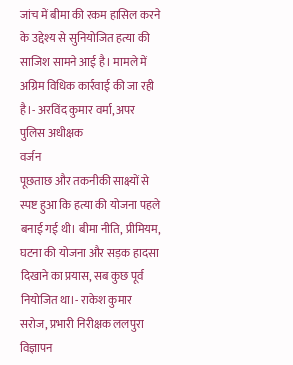जांच में बीमा की रकम हासिल करने के उद्देश्य से सुनियोजित हत्या की साजिश सामने आई है। मामले में अग्रिम विधिक कार्रवाई की जा रही है।- अरविंद कुमार वर्मा, अपर पुलिस अधीक्षक
वर्जन
पूछताछ और तकनीकी साक्ष्यों से स्पष्ट हुआ कि हत्या की योजना पहले बनाई गई थी। बीमा नीति, प्रीमियम, घटना की योजना और सड़क हादसा दिखाने का प्रयास, सब कुछ पूर्व नियोजित था।- राकेश कुमार सरोज, प्रभारी निरीक्षक ललपुरा
विज्ञापन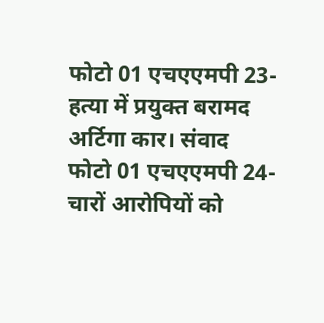फोटो 01 एचएएमपी 23- हत्या में प्रयुक्त बरामद अर्टिगा कार। संवाद
फोटो 01 एचएएमपी 24- चारों आरोपियों को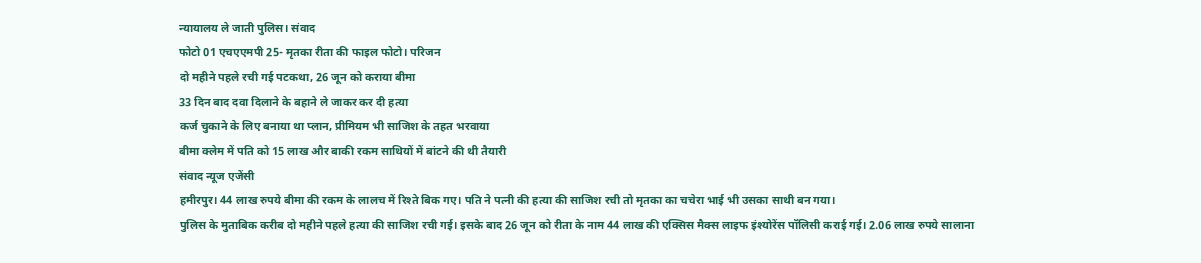न्यायालय ले जाती पुलिस। संवाद
फोटो 01 एचएएमपी 25- मृतका रीता की फाइल फोटो। परिजन
दो महीने पहले रची गई पटकथा, 26 जून को कराया बीमा
33 दिन बाद दवा दिलाने के बहाने ले जाकर कर दी हत्या
कर्ज चुकाने के लिए बनाया था प्लान, प्रीमियम भी साजिश के तहत भरवाया
बीमा क्लेम में पति को 15 लाख और बाकी रकम साथियों में बांटने की थी तैयारी
संवाद न्यूज एजेंसी
हमीरपुर। 44 लाख रुपये बीमा की रकम के लालच में रिश्ते बिक गए। पति ने पत्नी की हत्या की साजिश रची तो मृतका का चचेरा भाई भी उसका साथी बन गया।
पुलिस के मुताबिक करीब दो महीने पहले हत्या की साजिश रची गई। इसके बाद 26 जून को रीता के नाम 44 लाख की एक्सिस मैक्स लाइफ इंश्योरेंस पॉलिसी कराई गई। 2.06 लाख रुपये सालाना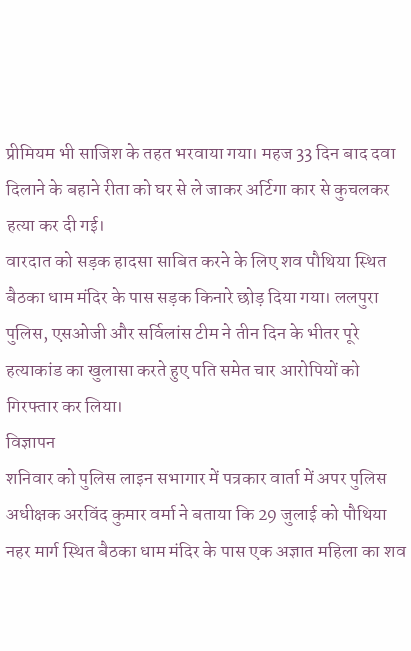प्रीमियम भी साजिश के तहत भरवाया गया। महज 33 दिन बाद दवा दिलाने के बहाने रीता को घर से ले जाकर अर्टिगा कार से कुचलकर हत्या कर दी गई।
वारदात को सड़क हादसा साबित करने के लिए शव पौथिया स्थित बैठका धाम मंदिर के पास सड़क किनारे छोड़ दिया गया। ललपुरा पुलिस, एसओजी और सर्विलांस टीम ने तीन दिन के भीतर पूरे हत्याकांड का खुलासा करते हुए पति समेत चार आरोपियों को गिरफ्तार कर लिया।
विज्ञापन
शनिवार को पुलिस लाइन सभागार में पत्रकार वार्ता में अपर पुलिस अधीक्षक अरविंद कुमार वर्मा ने बताया कि 29 जुलाई को पौथिया नहर मार्ग स्थित बैठका धाम मंदिर के पास एक अज्ञात महिला का शव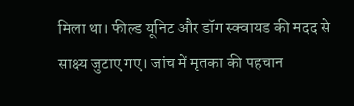मिला था। फील्ड यूनिट और डॉग स्क्वायड की मदद से साक्ष्य जुटाए गए। जांच में मृतका की पहचान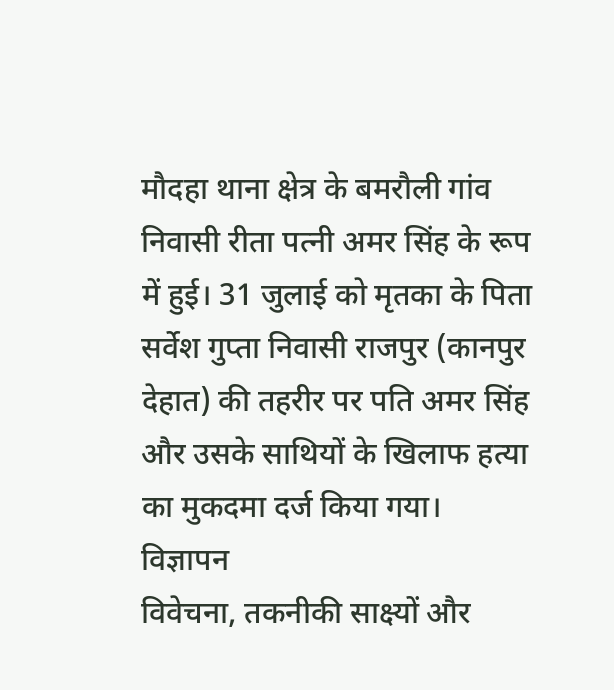मौदहा थाना क्षेत्र के बमरौली गांव निवासी रीता पत्नी अमर सिंह के रूप में हुई। 31 जुलाई को मृतका के पिता सर्वेश गुप्ता निवासी राजपुर (कानपुर देहात) की तहरीर पर पति अमर सिंह और उसके साथियों के खिलाफ हत्या का मुकदमा दर्ज किया गया।
विज्ञापन
विवेचना, तकनीकी साक्ष्यों और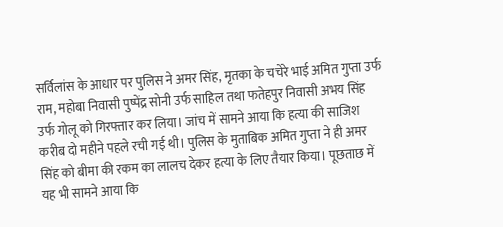सर्विलांस के आधार पर पुलिस ने अमर सिंह, मृतका के चचेरे भाई अमित गुप्ता उर्फ राम, महोबा निवासी पुष्पेंद्र सोनी उर्फ साहिल तथा फतेहपुर निवासी अभय सिंह उर्फ गोलू को गिरफ्तार कर लिया। जांच में सामने आया कि हत्या की साजिश करीब दो महीने पहले रची गई थी। पुलिस के मुताबिक अमित गुप्ता ने ही अमर सिंह को बीमा की रकम का लालच देकर हत्या के लिए तैयार किया। पूछताछ में यह भी सामने आया कि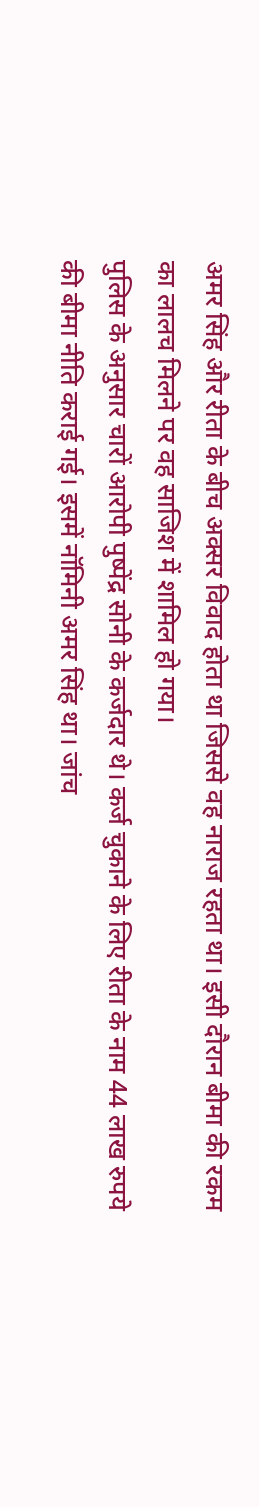अमर सिंह और रीता के बीच अक्सर विवाद होता था जिससे वह नाराज रहता था। इसी दौरान बीमा की रकम का लालच मिलने पर वह साजिश में शामिल हो गया।
पुलिस के अनुसार चारों आरोपी पुष्पेंद्र सोनी के कर्जदार थे। कर्ज चुकाने के लिए रीता के नाम 44 लाख रुपये की बीमा नीति कराई गई। इसमें नॉमिनी अमर सिंह था। जांच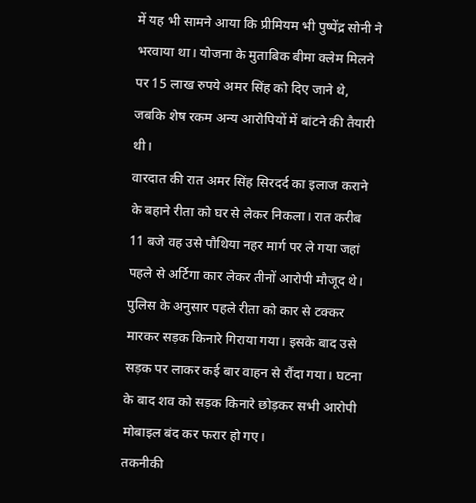में यह भी सामने आया कि प्रीमियम भी पुष्पेंद्र सोनी ने भरवाया था। योजना के मुताबिक बीमा क्लेम मिलने पर 15 लाख रुपये अमर सिंह को दिए जाने थे, जबकि शेष रकम अन्य आरोपियों में बांटने की तैयारी थी।
वारदात की रात अमर सिंह सिरदर्द का इलाज कराने के बहाने रीता को घर से लेकर निकला। रात करीब 11 बजे वह उसे पौथिया नहर मार्ग पर ले गया जहां पहले से अर्टिगा कार लेकर तीनों आरोपी मौजूद थे। पुलिस के अनुसार पहले रीता को कार से टक्कर मारकर सड़क किनारे गिराया गया। इसके बाद उसे सड़क पर लाकर कई बार वाहन से रौंदा गया। घटना के बाद शव को सड़क किनारे छोड़कर सभी आरोपी मोबाइल बंद कर फरार हो गए।
तकनीकी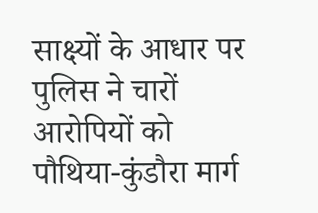साक्ष्यों के आधार पर पुलिस ने चारों आरोपियों को पौथिया-कुंडौरा मार्ग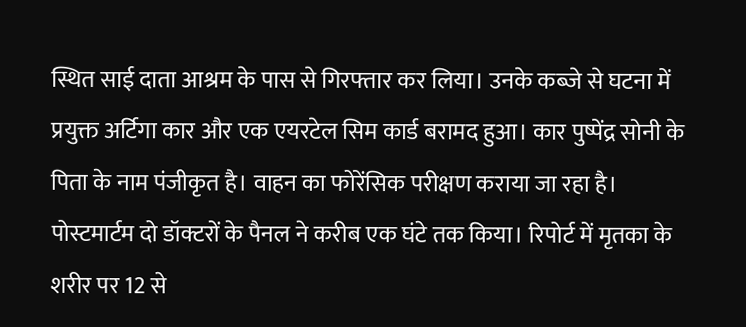स्थित साई दाता आश्रम के पास से गिरफ्तार कर लिया। उनके कब्जे से घटना में प्रयुक्त अर्टिगा कार और एक एयरटेल सिम कार्ड बरामद हुआ। कार पुष्पेंद्र सोनी के पिता के नाम पंजीकृत है। वाहन का फोरेंसिक परीक्षण कराया जा रहा है।
पोस्टमार्टम दो डॉक्टरों के पैनल ने करीब एक घंटे तक किया। रिपोर्ट में मृतका के शरीर पर 12 से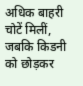अधिक बाहरी चोटें मिलीं, जबकि किडनी को छोड़कर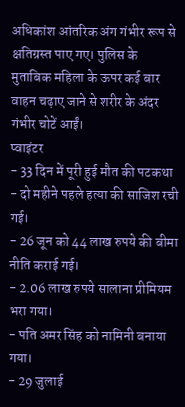अधिकांश आंतरिक अंग गंभीर रूप से क्षतिग्रस्त पाए गए। पुलिस के मुताबिक महिला के ऊपर कई बार वाहन चढ़ाए जाने से शरीर के अंदर गंभीर चोटें आईं।
प्वाइंटर
- 33 दिन में पूरी हुई मौत की पटकथा
- दो महीने पहले हत्या की साजिश रची गई।
- 26 जून को 44 लाख रुपये की बीमा नीति कराई गई।
- 2.06 लाख रुपये सालाना प्रीमियम भरा गया।
- पति अमर सिंह को नामिनी बनाया गया।
- 29 जुलाई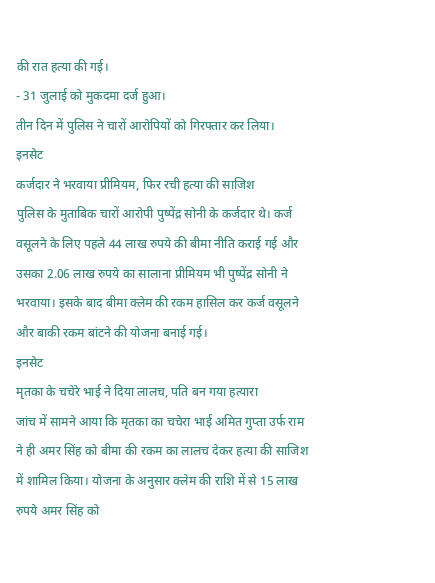की रात हत्या की गई।
- 31 जुलाई को मुकदमा दर्ज हुआ।
तीन दिन में पुलिस ने चारों आरोपियों को गिरफ्तार कर लिया।
इनसेट
कर्जदार ने भरवाया प्रीमियम, फिर रची हत्या की साजिश
पुलिस के मुताबिक चारों आरोपी पुष्पेंद्र सोनी के कर्जदार थे। कर्ज वसूलने के लिए पहले 44 लाख रुपये की बीमा नीति कराई गई और उसका 2.06 लाख रुपये का सालाना प्रीमियम भी पुष्पेंद्र सोनी ने भरवाया। इसके बाद बीमा क्लेम की रकम हासिल कर कर्ज वसूलने और बाकी रकम बांटने की योजना बनाई गई।
इनसेट
मृतका के चचेरे भाई ने दिया लालच, पति बन गया हत्यारा
जांच में सामने आया कि मृतका का चचेरा भाई अमित गुप्ता उर्फ राम ने ही अमर सिंह को बीमा की रकम का लालच देकर हत्या की साजिश में शामिल किया। योजना के अनुसार क्लेम की राशि में से 15 लाख रुपये अमर सिंह को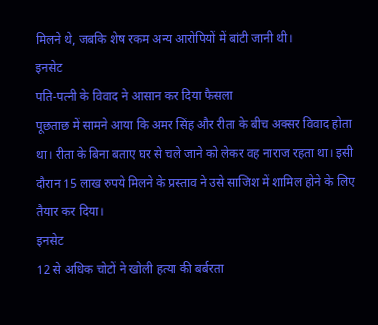मिलने थे, जबकि शेष रकम अन्य आरोपियों में बांटी जानी थी।
इनसेट
पति-पत्नी के विवाद ने आसान कर दिया फैसला
पूछताछ में सामने आया कि अमर सिंह और रीता के बीच अक्सर विवाद होता था। रीता के बिना बताए घर से चले जाने को लेकर वह नाराज रहता था। इसी दौरान 15 लाख रुपये मिलने के प्रस्ताव ने उसे साजिश में शामिल होने के लिए तैयार कर दिया।
इनसेट
12 से अधिक चोटों ने खोली हत्या की बर्बरता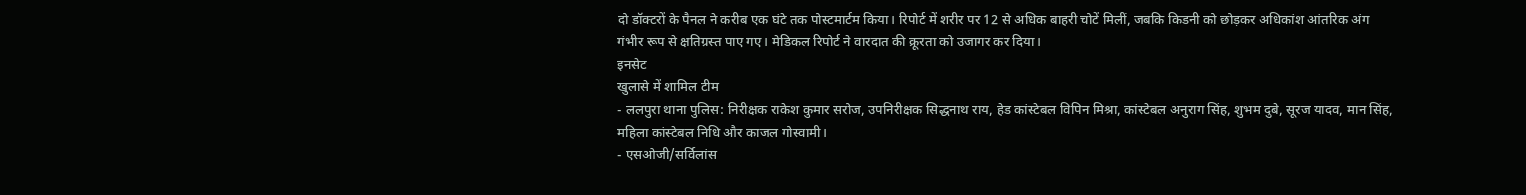दो डॉक्टरों के पैनल ने करीब एक घंटे तक पोस्टमार्टम किया। रिपोर्ट में शरीर पर 12 से अधिक बाहरी चोटें मिलीं, जबकि किडनी को छोड़कर अधिकांश आंतरिक अंग गंभीर रूप से क्षतिग्रस्त पाए गए। मेडिकल रिपोर्ट ने वारदात की क्रूरता को उजागर कर दिया।
इनसेट
खुलासे में शामिल टीम
- ललपुरा थाना पुलिस: निरीक्षक राकेश कुमार सरोज, उपनिरीक्षक सिद्धनाथ राय, हेड कांस्टेबल विपिन मिश्रा, कांस्टेबल अनुराग सिंह, शुभम दुबे, सूरज यादव, मान सिंह, महिला कांस्टेबल निधि और काजल गोस्वामी।
- एसओजी/सर्विलांस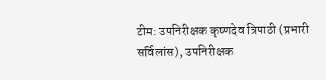टीम: उपनिरीक्षक कृष्णदेव त्रिपाठी (प्रभारी सर्विलांस), उपनिरीक्षक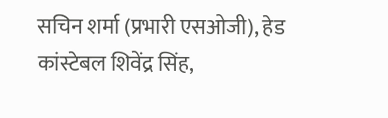सचिन शर्मा (प्रभारी एसओजी), हेड कांस्टेबल शिवेंद्र सिंह,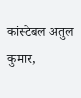कांस्टेबल अतुल कुमार,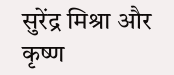सुरेंद्र मिश्रा और कृष्ण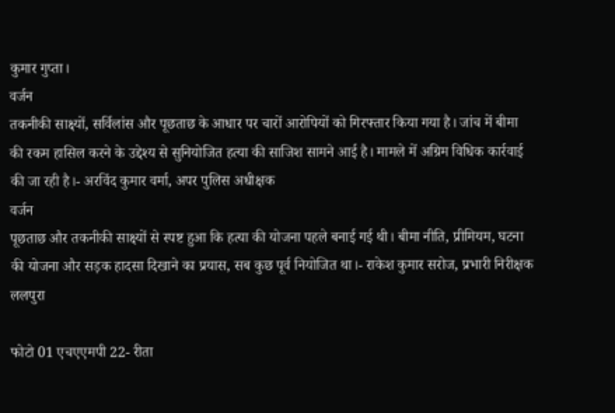कुमार गुप्ता।
वर्जन
तकनीकी साक्ष्यों, सर्विलांस और पूछताछ के आधार पर चारों आरोपियों को गिरफ्तार किया गया है। जांच में बीमा की रकम हासिल करने के उद्देश्य से सुनियोजित हत्या की साजिश सामने आई है। मामले में अग्रिम विधिक कार्रवाई की जा रही है।- अरविंद कुमार वर्मा, अपर पुलिस अधीक्षक
वर्जन
पूछताछ और तकनीकी साक्ष्यों से स्पष्ट हुआ कि हत्या की योजना पहले बनाई गई थी। बीमा नीति, प्रीमियम, घटना की योजना और सड़क हादसा दिखाने का प्रयास, सब कुछ पूर्व नियोजित था।- राकेश कुमार सरोज, प्रभारी निरीक्षक ललपुरा

फोटो 01 एचएएमपी 22- रीता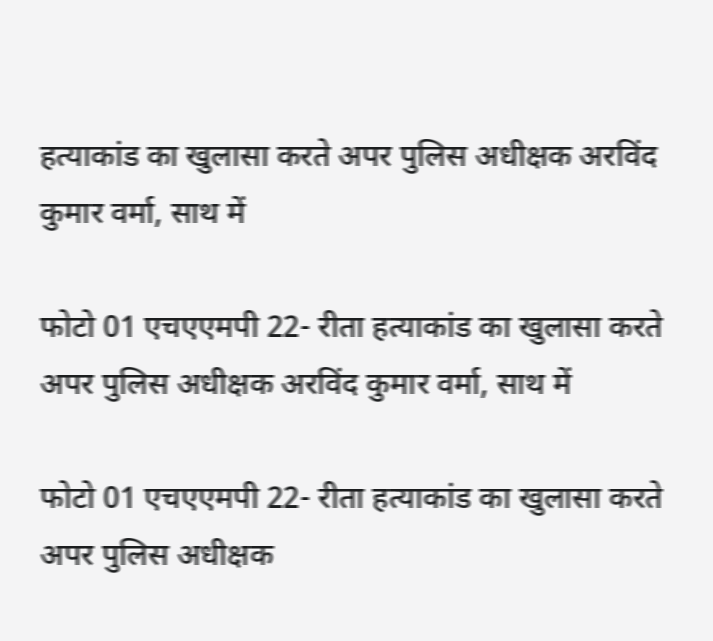हत्याकांड का खुलासा करते अपर पुलिस अधीक्षक अरविंद कुमार वर्मा, साथ में

फोटो 01 एचएएमपी 22- रीता हत्याकांड का खुलासा करते अपर पुलिस अधीक्षक अरविंद कुमार वर्मा, साथ में

फोटो 01 एचएएमपी 22- रीता हत्याकांड का खुलासा करते अपर पुलिस अधीक्षक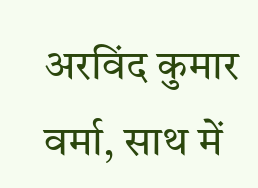अरविंद कुमार वर्मा, साथ में